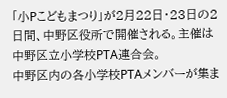「小Pこどもまつり」が2月22日・23日の2日間、中野区役所で開催される。主催は中野区立小学校PTA連合会。
中野区内の各小学校PTAメンバーが集ま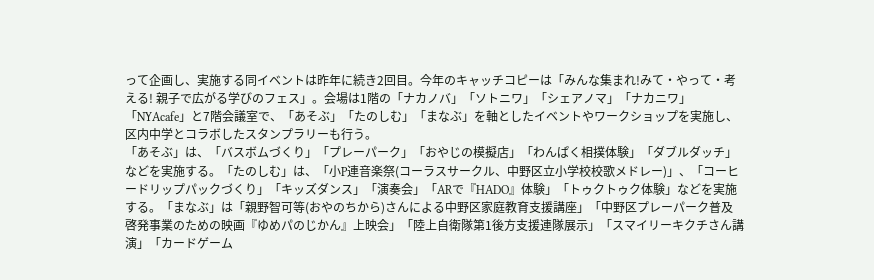って企画し、実施する同イベントは昨年に続き2回目。今年のキャッチコピーは「みんな集まれ!みて・やって・考える! 親子で広がる学びのフェス」。会場は1階の「ナカノバ」「ソトニワ」「シェアノマ」「ナカニワ」「NYAcafe」と7階会議室で、「あそぶ」「たのしむ」「まなぶ」を軸としたイベントやワークショップを実施し、区内中学とコラボしたスタンプラリーも行う。
「あそぶ」は、「バスボムづくり」「プレーパーク」「おやじの模擬店」「わんぱく相撲体験」「ダブルダッチ」などを実施する。「たのしむ」は、「小P連音楽祭(コーラスサークル、中野区立小学校校歌メドレー)」、「コーヒードリップパックづくり」「キッズダンス」「演奏会」「ARで『HADO』体験」「トゥクトゥク体験」などを実施する。「まなぶ」は「親野智可等(おやのちから)さんによる中野区家庭教育支援講座」「中野区プレーパーク普及啓発事業のための映画『ゆめパのじかん』上映会」「陸上自衛隊第1後方支援連隊展示」「スマイリーキクチさん講演」「カードゲーム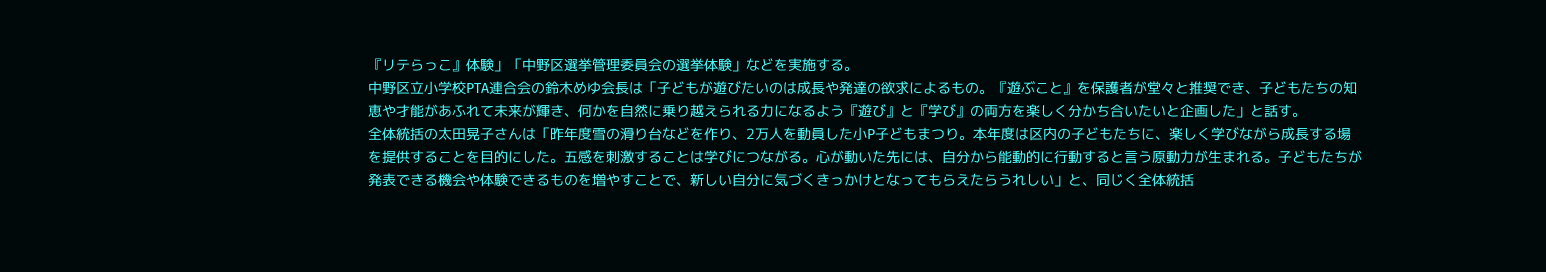『リテらっこ』体験」「中野区選挙管理委員会の選挙体験」などを実施する。
中野区立小学校PTA連合会の鈴木めゆ会長は「子どもが遊びたいのは成長や発達の欲求によるもの。『遊ぶこと』を保護者が堂々と推奨でき、子どもたちの知恵や才能があふれて未来が輝き、何かを自然に乗り越えられる力になるよう『遊び』と『学び』の両方を楽しく分かち合いたいと企画した」と話す。
全体統括の太田晃子さんは「昨年度雪の滑り台などを作り、2万人を動員した小P子どもまつり。本年度は区内の子どもたちに、楽しく学びながら成長する場を提供することを目的にした。五感を刺激することは学びにつながる。心が動いた先には、自分から能動的に行動すると言う原動力が生まれる。子どもたちが発表できる機会や体験できるものを増やすことで、新しい自分に気づくきっかけとなってもらえたらうれしい」と、同じく全体統括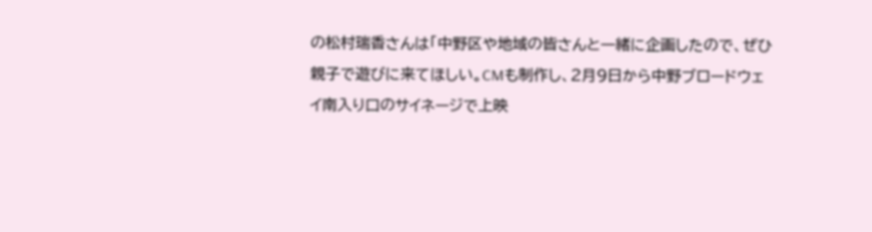の松村瑞香さんは「中野区や地域の皆さんと一緒に企画したので、ぜひ親子で遊びに来てほしい。CMも制作し、2月9日から中野ブロードウェイ南入り口のサイネージで上映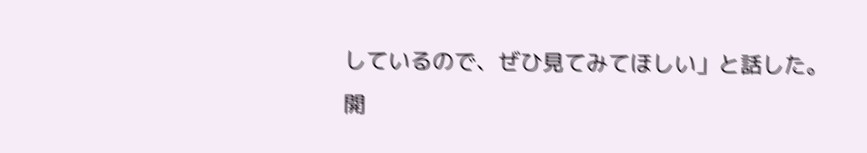しているので、ぜひ見てみてほしい」と話した。
開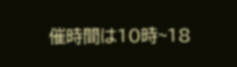催時間は10時~18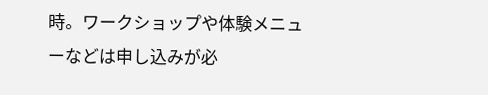時。ワークショップや体験メニューなどは申し込みが必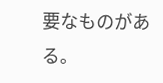要なものがある。